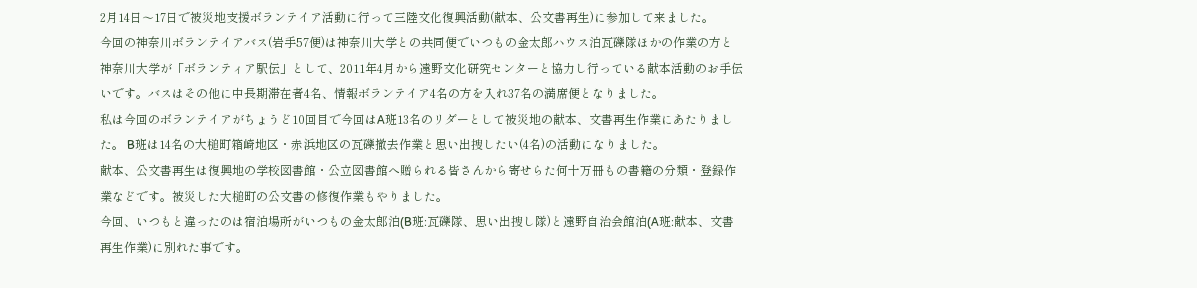2月14日〜17日で被災地支援ボランテイア活動に行って三陸文化復興活動(献本、公文書再生)に参加して来ました。
今回の神奈川ボランテイアバス(岩手57便)は神奈川大学との共同便でいつもの金太郎ハウス泊瓦礫隊ほかの作業の方と神奈川大学が「ボランティア駅伝」として、2011年4月から遠野文化研究センターと協力し行っている献本活動のお手伝いです。バスはその他に中長期滞在者4名、情報ボランテイア4名の方を入れ37名の満席便となりました。
私は今回のボランテイアがちょうど10回目で今回はA班13名のリダーとして被災地の献本、文書再生作業にあたりました。 B班は14名の大槌町箱崎地区・赤浜地区の瓦礫撤去作業と思い出捜したい(4名)の活動になりました。
献本、公文書再生は復興地の学校図書館・公立図書館へ贈られる皆さんから寄せらた何十万冊もの書籍の分類・登録作業などです。被災した大槌町の公文書の修復作業もやりました。
今回、いつもと違ったのは宿泊場所がいつもの金太郎泊(B班:瓦礫隊、思い出捜し隊)と遠野自治会館泊(A班:献本、文書再生作業)に別れた事です。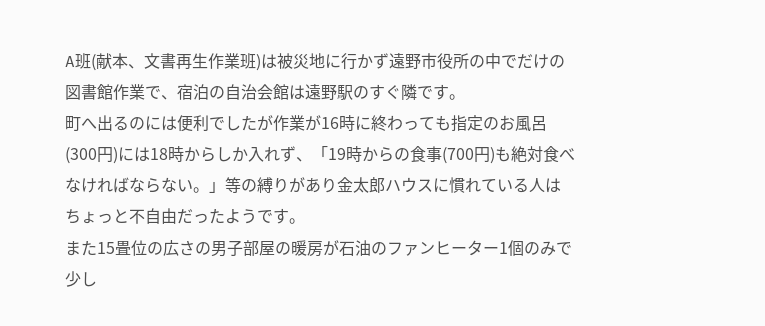A班(献本、文書再生作業班)は被災地に行かず遠野市役所の中でだけの図書館作業で、宿泊の自治会館は遠野駅のすぐ隣です。
町へ出るのには便利でしたが作業が16時に終わっても指定のお風呂(300円)には18時からしか入れず、「19時からの食事(700円)も絶対食べなければならない。」等の縛りがあり金太郎ハウスに慣れている人はちょっと不自由だったようです。
また15畳位の広さの男子部屋の暖房が石油のファンヒーター1個のみで少し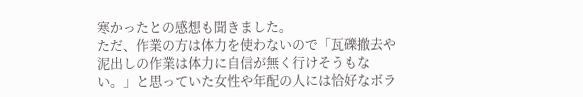寒かったとの感想も聞きました。
ただ、作業の方は体力を使わないので「瓦礫撤去や泥出しの作業は体力に自信が無く行けそうもない。」と思っていた女性や年配の人には恰好なボラ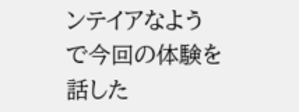ンテイアなようで今回の体験を話した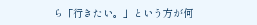ら「行きたい。」という方が何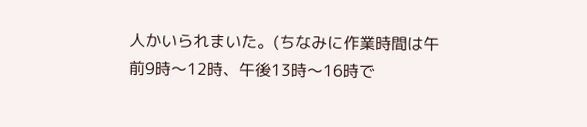人かいられまいた。(ちなみに作業時間は午前9時〜12時、午後13時〜16時で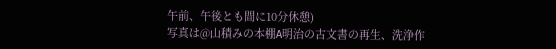午前、午後とも間に10分休憩)
写真は@山積みの本棚A明治の古文書の再生、洗浄作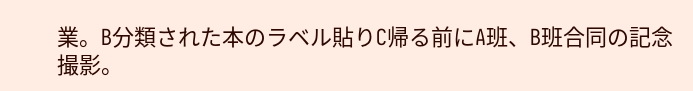業。B分類された本のラベル貼りC帰る前にA班、B班合同の記念撮影。